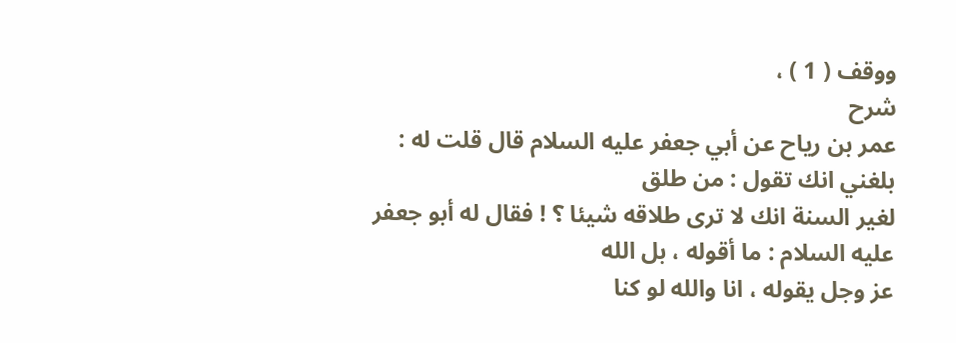ووقف ( 1 ) ،
شرح
عمر بن رياح عن أبي جعفر عليه السلام قال قلت له : بلغني انك تقول : من طلق
لغير السنة انك لا ترى طلاقه شيئا ؟ ! فقال له أبو جعفر عليه السلام : ما أقوله ، بل الله
عز وجل يقوله ، انا والله لو كنا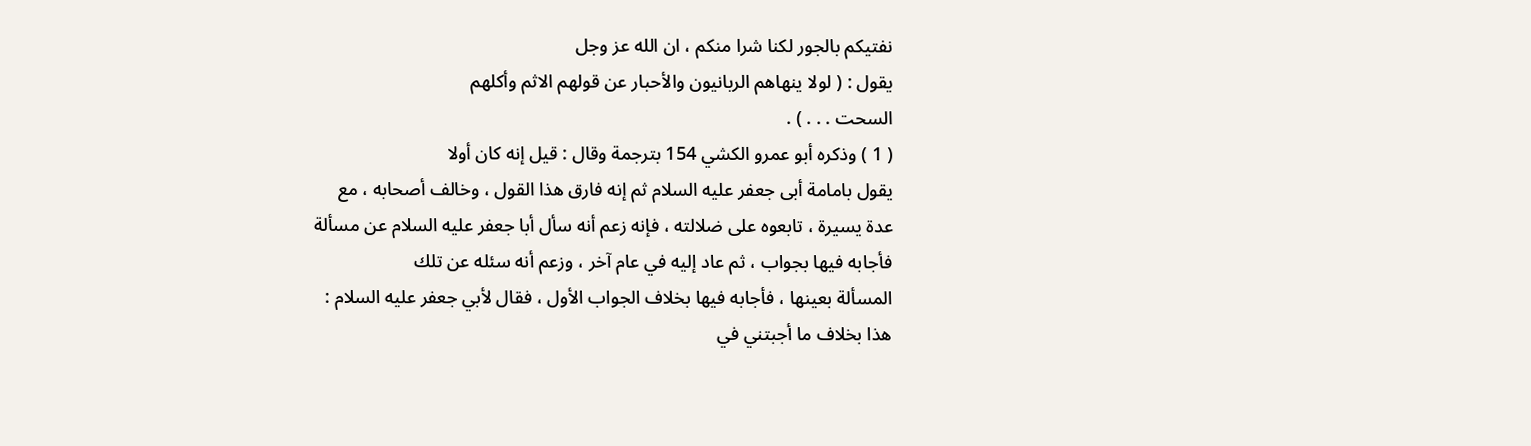نفتيكم بالجور لكنا شرا منكم ، ان الله عز وجل
يقول : ( لولا ينهاهم الربانيون والأحبار عن قولهم الاثم وأكلهم
السحت . . . ) .
( 1 ) وذكره أبو عمرو الكشي 154 بترجمة وقال : قيل إنه كان أولا
يقول بامامة أبى جعفر عليه السلام ثم إنه فارق هذا القول ، وخالف أصحابه ، مع
عدة يسيرة ، تابعوه على ضلالته ، فإنه زعم أنه سأل أبا جعفر عليه السلام عن مسألة
فأجابه فيها بجواب ، ثم عاد إليه في عام آخر ، وزعم أنه سئله عن تلك
المسألة بعينها ، فأجابه فيها بخلاف الجواب الأول ، فقال لأبي جعفر عليه السلام :
هذا بخلاف ما أجبتني في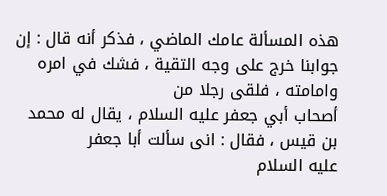هذه المسألة عامك الماضي ، فذكر أنه قال : إن
جوابنا خرج على وجه التقية ، فشك في امره وامامته ، فلقى رجلا من
أصحاب أبي جعفر عليه السلام ، يقال له محمد بن قيس ، فقال : انى سألت أبا جعفر
عليه السلام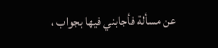عن مسألة فأجابني فيها بجواب ،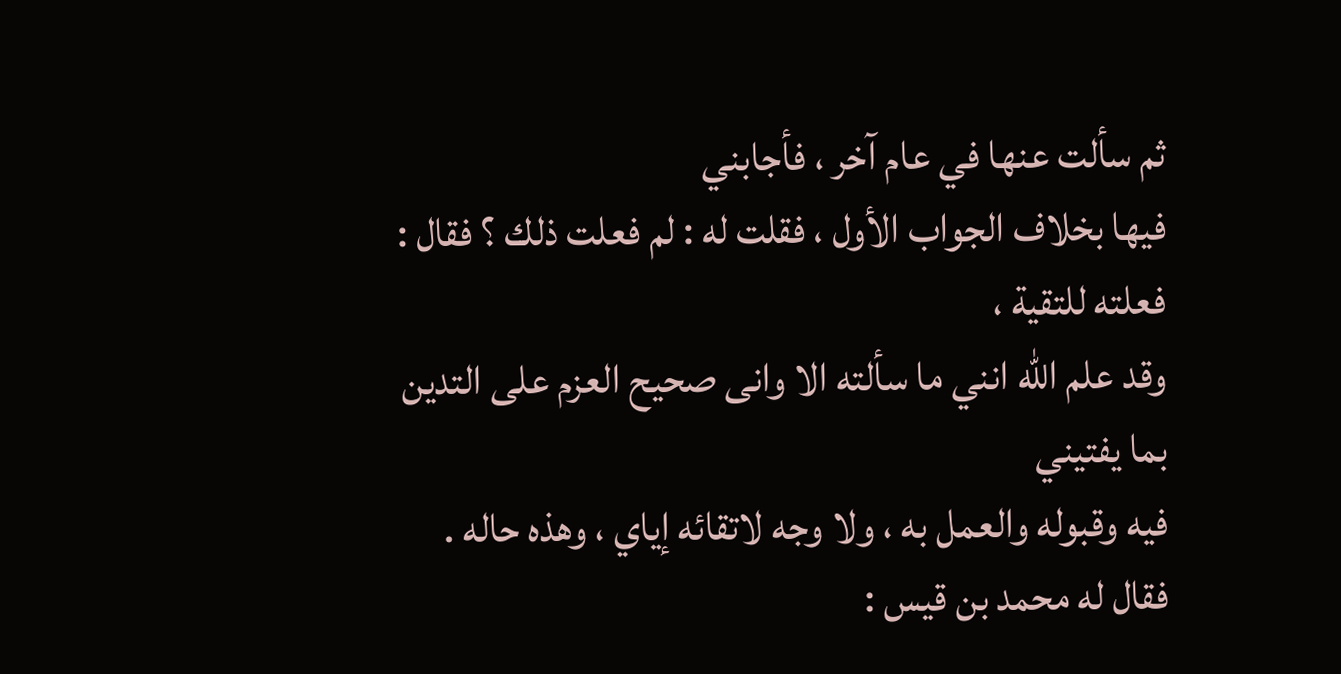ثم سألت عنها في عام آخر ، فأجابني
فيها بخلاف الجواب الأول ، فقلت له : لم فعلت ذلك ؟ فقال : فعلته للتقية ،
وقد علم الله انني ما سألته الا وانى صحيح العزم على التدين بما يفتيني
فيه وقبوله والعمل به ، ولا وجه لاتقائه إياي ، وهذه حاله .
فقال له محمد بن قيس :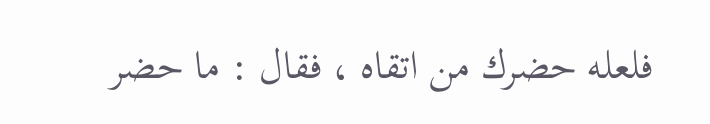فلعله حضرك من اتقاه ، فقال : ما حضر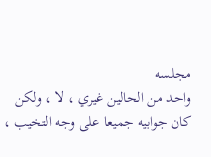مجلسه
واحد من الحالين غيري ، لا ، ولكن كان جوابيه جميعا على وجه التخيب ،